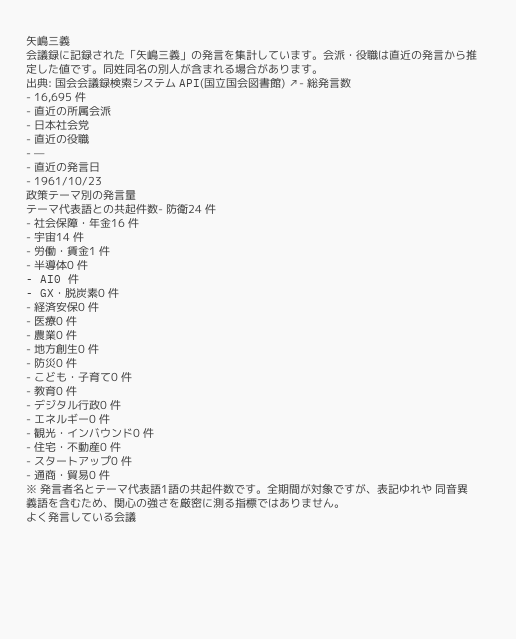矢嶋三義
会議録に記録された「矢嶋三義」の発言を集計しています。会派・役職は直近の発言から推定した値です。同姓同名の別人が含まれる場合があります。
出典: 国会会議録検索システム API(国立国会図書館) ↗- 総発言数
- 16,695 件
- 直近の所属会派
- 日本社会党
- 直近の役職
- —
- 直近の発言日
- 1961/10/23
政策テーマ別の発言量
テーマ代表語との共起件数- 防衛24 件
- 社会保障・年金16 件
- 宇宙14 件
- 労働・賃金1 件
- 半導体0 件
- AI0 件
- GX・脱炭素0 件
- 経済安保0 件
- 医療0 件
- 農業0 件
- 地方創生0 件
- 防災0 件
- こども・子育て0 件
- 教育0 件
- デジタル行政0 件
- エネルギー0 件
- 観光・インバウンド0 件
- 住宅・不動産0 件
- スタートアップ0 件
- 通商・貿易0 件
※ 発言者名とテーマ代表語1語の共起件数です。全期間が対象ですが、表記ゆれや 同音異義語を含むため、関心の強さを厳密に測る指標ではありません。
よく発言している会議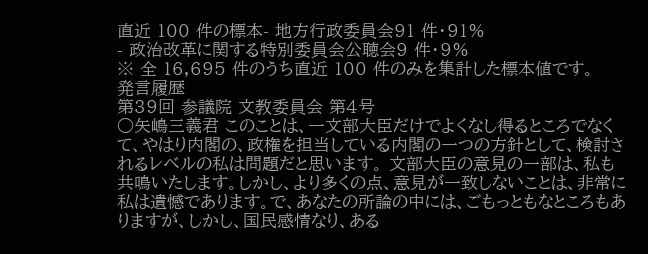直近 100 件の標本- 地方行政委員会91 件・91%
- 政治改革に関する特別委員会公聴会9 件・9%
※ 全 16,695 件のうち直近 100 件のみを集計した標本値です。
発言履歴
第39回 参議院 文教委員会 第4号
○矢嶋三義君 このことは、一文部大臣だけでよくなし得るところでなくて、やはり内閣の、政権を担当している内閣の一つの方針として、検討されるレベルの私は問題だと思います。 文部大臣の意見の一部は、私も共鳴いたします。しかし、より多くの点、意見が一致しないことは、非常に私は遺憾であります。で、あなたの所論の中には、ごもっともなところもありますが、しかし、国民感情なり、ある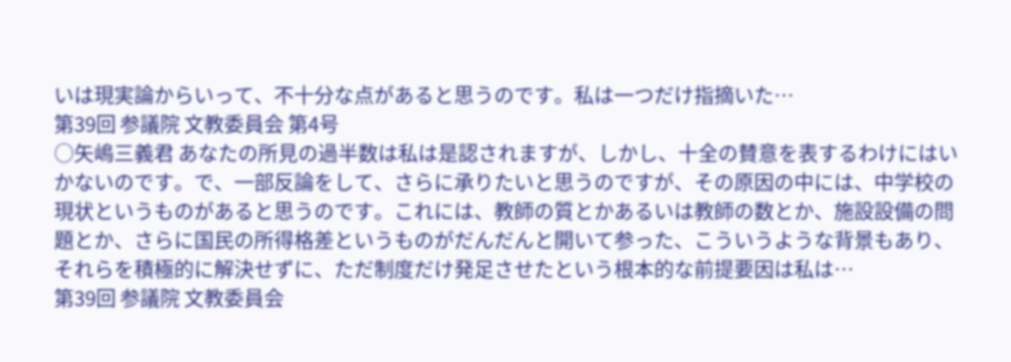いは現実論からいって、不十分な点があると思うのです。私は一つだけ指摘いた…
第39回 参議院 文教委員会 第4号
○矢嶋三義君 あなたの所見の過半数は私は是認されますが、しかし、十全の賛意を表するわけにはいかないのです。で、一部反論をして、さらに承りたいと思うのですが、その原因の中には、中学校の現状というものがあると思うのです。これには、教師の質とかあるいは教師の数とか、施設設備の問題とか、さらに国民の所得格差というものがだんだんと開いて参った、こういうような背景もあり、それらを積極的に解決せずに、ただ制度だけ発足させたという根本的な前提要因は私は…
第39回 参議院 文教委員会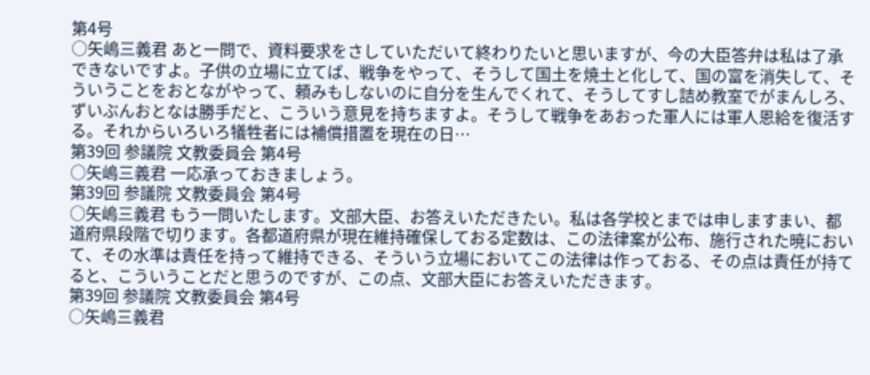第4号
○矢嶋三義君 あと一問で、資料要求をさしていただいて終わりたいと思いますが、今の大臣答弁は私は了承できないですよ。子供の立場に立てば、戦争をやって、そうして国土を焼土と化して、国の富を消失して、そういうことをおとながやって、頼みもしないのに自分を生んでくれて、そうしてすし詰め教室でがまんしろ、ずいぶんおとなは勝手だと、こういう意見を持ちますよ。そうして戦争をあおった軍人には軍人恩給を復活する。それからいろいろ犠牲者には補償措置を現在の日…
第39回 参議院 文教委員会 第4号
○矢嶋三義君 一応承っておきましょう。
第39回 参議院 文教委員会 第4号
○矢嶋三義君 もう一問いたします。文部大臣、お答えいただきたい。私は各学校とまでは申しますまい、都道府県段階で切ります。各都道府県が現在維持確保しておる定数は、この法律案が公布、施行された暁において、その水準は責任を持って維持できる、そういう立場においてこの法律は作っておる、その点は責任が持てると、こういうことだと思うのですが、この点、文部大臣にお答えいただきます。
第39回 参議院 文教委員会 第4号
○矢嶋三義君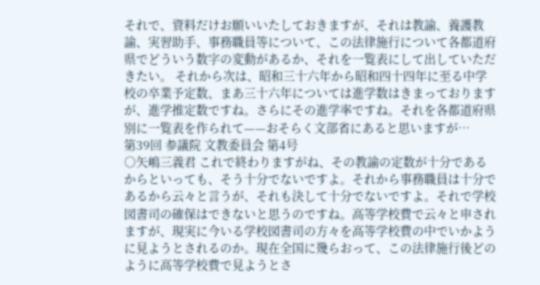それで、資料だけお願いいたしておきますが、それは教諭、養護教諭、実習助手、事務職員等について、この法律施行について各都道府県でどういう数字の変動があるか、それを一覧表にして出していただきたい。 それから次は、昭和三十六年から昭和四十四年に至る中学校の卒業予定数、まあ三十六年については進学数はきまっておりますが、進学推定数ですね。さらにその進学率ですね。それを各都道府県別に一覧表を作られて——おそらく文部省にあると思いますが…
第39回 参議院 文教委員会 第4号
○矢嶋三義君 これで終わりますがね、その教諭の定数が十分であるからといっても、そう十分でないですよ。それから事務職員は十分であるから云々と言うが、それも決して十分でないですよ。それで学校図書司の確保はできないと思うのですね。高等学校費で云々と申されますが、現実に今いる学校図書司の方々を高等学校費の中でいかように見ようとされるのか。現在全国に幾らおって、この法律施行後どのように高等学校費で見ようとさ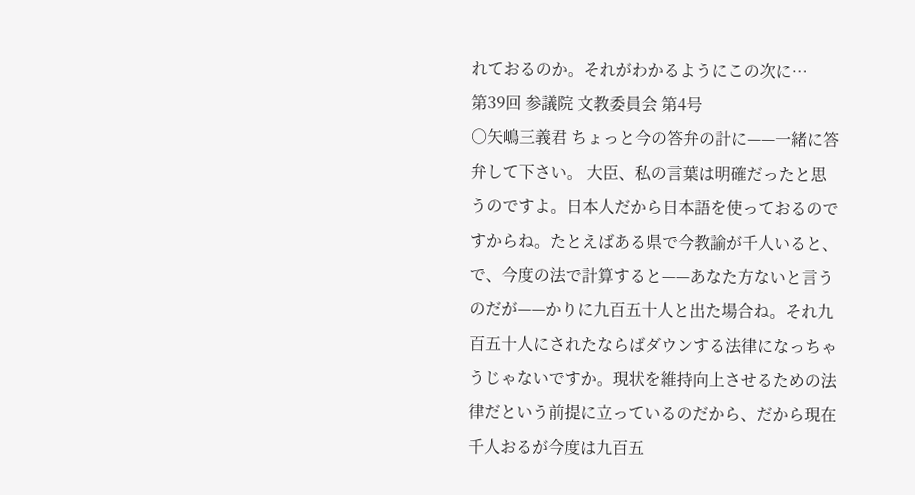れておるのか。それがわかるようにこの次に…
第39回 参議院 文教委員会 第4号
○矢嶋三義君 ちょっと今の答弁の計に——一緒に答弁して下さい。 大臣、私の言葉は明確だったと思うのですよ。日本人だから日本語を使っておるのですからね。たとえばある県で今教諭が千人いると、で、今度の法で計算すると——あなた方ないと言うのだが——かりに九百五十人と出た場合ね。それ九百五十人にされたならばダウンする法律になっちゃうじゃないですか。現状を維持向上させるための法律だという前提に立っているのだから、だから現在千人おるが今度は九百五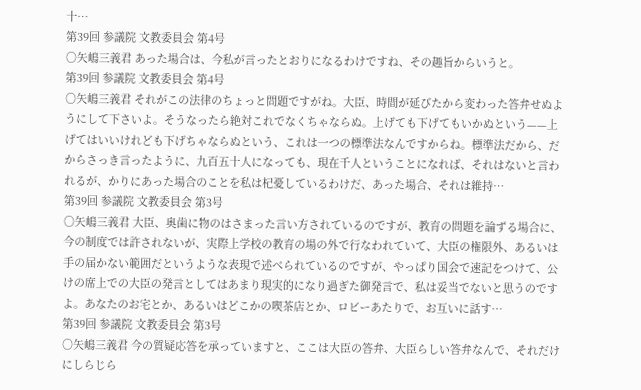十…
第39回 参議院 文教委員会 第4号
○矢嶋三義君 あった場合は、今私が言ったとおりになるわけですね、その趣旨からいうと。
第39回 参議院 文教委員会 第4号
○矢嶋三義君 それがこの法律のちょっと問題ですがね。大臣、時間が延びたから変わった答弁せぬようにして下さいよ。そうなったら絶対これでなくちゃならぬ。上げても下げてもいかぬという——上げてはいいけれども下げちゃならぬという、これは一つの標準法なんですからね。標準法だから、だからさっき言ったように、九百五十人になっても、現在千人ということになれば、それはないと言われるが、かりにあった場合のことを私は杞憂しているわけだ、あった場合、それは維持…
第39回 参議院 文教委員会 第3号
○矢嶋三義君 大臣、奥歯に物のはさまった言い方されているのですが、教育の問題を論ずる場合に、今の制度では許されないが、実際上学校の教育の場の外で行なわれていて、大臣の権限外、あるいは手の届かない範囲だというような表現で述べられているのですが、やっぱり国会で速記をつけて、公けの席上での大臣の発言としてはあまり現実的になり過ぎた御発言で、私は妥当でないと思うのですよ。あなたのお宅とか、あるいはどこかの喫茶店とか、ロビーあたりで、お互いに話す…
第39回 参議院 文教委員会 第3号
○矢嶋三義君 今の質疑応答を承っていますと、ここは大臣の答弁、大臣らしい答弁なんで、それだけにしらじら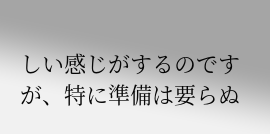しい感じがするのですが、特に準備は要らぬ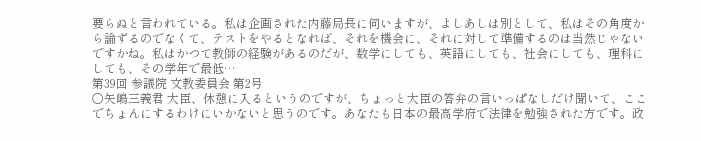要らぬと言われている。私は企画された内藤局長に伺いますが、よしあしは別として、私はその角度から論ずるのでなくて、テストをやるとなれば、それを機会に、それに対して準備するのは当然じゃないですかね。私はかつて教師の経験があるのだが、数学にしても、英語にしても、社会にしても、理科にしても、その学年で最低…
第39回 参議院 文教委員会 第2号
○矢嶋三義君 大臣、休憩に入るというのですが、ちょっと大臣の答弁の言いっぱなしだけ聞いて、ここでちょんにするわけにいかないと思うのです。あなたも日本の最高学府で法律を勉強された方です。政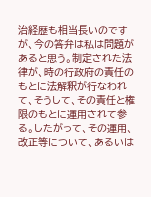治経歴も相当長いのですが、今の答弁は私は問題があると思う。制定された法律が、時の行政府の責任のもとに法解釈が行なわれて、そうして、その責任と権限のもとに運用されて参る。したがって、その運用、改正等について、あるいは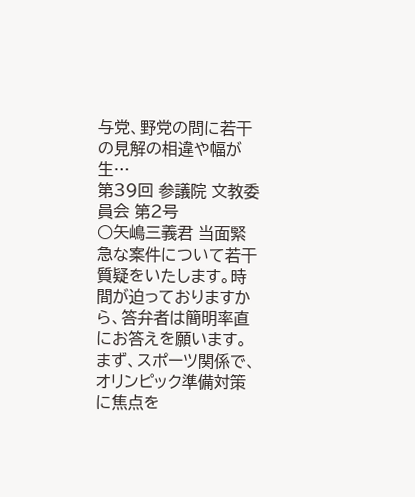与党、野党の問に若干の見解の相違や幅が生…
第39回 参議院 文教委員会 第2号
○矢嶋三義君 当面緊急な案件について若干質疑をいたします。時間が迫っておりますから、答弁者は簡明率直にお答えを願います。 まず、スポーツ関係で、オリンピック準備対策に焦点を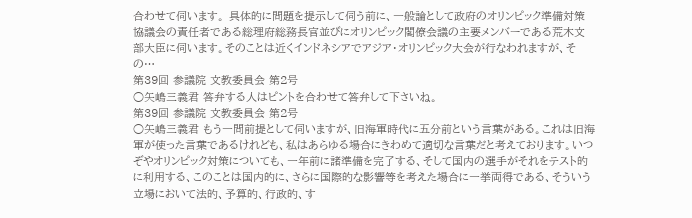合わせて伺います。 具体的に問題を提示して伺う前に、一般論として政府のオリンピック準備対策協議会の責任者である総理府総務長官並びにオリンピック閣僚会議の主要メンバーである荒木文部大臣に伺います。そのことは近くインドネシアでアジア・オリンピック大会が行なわれますが、その…
第39回 参議院 文教委員会 第2号
○矢嶋三義君 答弁する人はピントを合わせて答弁して下さいね。
第39回 参議院 文教委員会 第2号
○矢嶋三義君 もう一問前提として伺いますが、旧海軍時代に五分前という言葉がある。これは旧海軍が使った言葉であるけれども、私はあらゆる場合にきわめて適切な言葉だと考えております。いつぞやオリンピック対策についても、一年前に諸準備を完了する、そして国内の選手がそれをテスト的に利用する、このことは国内的に、さらに国際的な影響等を考えた場合に一挙両得である、そういう立場において法的、予算的、行政的、す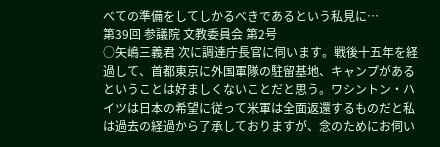べての準備をしてしかるべきであるという私見に…
第39回 参議院 文教委員会 第2号
○矢嶋三義君 次に調達庁長官に伺います。戦後十五年を経過して、首都東京に外国軍隊の駐留基地、キャンプがあるということは好ましくないことだと思う。ワシントン・ハイツは日本の希望に従って米軍は全面返還するものだと私は過去の経過から了承しておりますが、念のためにお伺い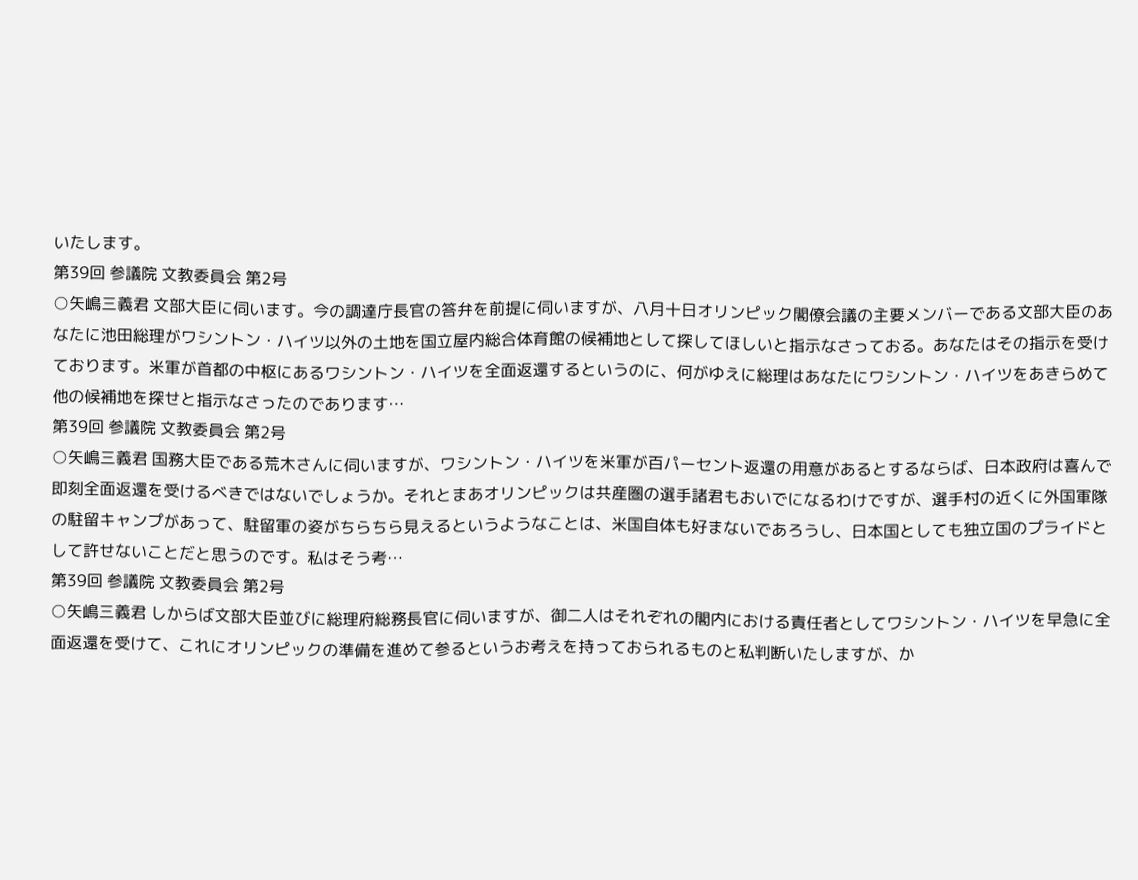いたします。
第39回 参議院 文教委員会 第2号
○矢嶋三義君 文部大臣に伺います。今の調達庁長官の答弁を前提に伺いますが、八月十日オリンピック閣僚会議の主要メンバーである文部大臣のあなたに池田総理がワシントン・ハイツ以外の土地を国立屋内総合体育館の候補地として探してほしいと指示なさっておる。あなたはその指示を受けております。米軍が首都の中枢にあるワシントン・ハイツを全面返還するというのに、何がゆえに総理はあなたにワシントン・ハイツをあきらめて他の候補地を探せと指示なさったのであります…
第39回 参議院 文教委員会 第2号
○矢嶋三義君 国務大臣である荒木さんに伺いますが、ワシントン・ハイツを米軍が百パーセント返還の用意があるとするならば、日本政府は喜んで即刻全面返還を受けるべきではないでしょうか。それとまあオリンピックは共産圏の選手諸君もおいでになるわけですが、選手村の近くに外国軍隊の駐留キャンプがあって、駐留軍の姿がちらちら見えるというようなことは、米国自体も好まないであろうし、日本国としても独立国のプライドとして許せないことだと思うのです。私はそう考…
第39回 参議院 文教委員会 第2号
○矢嶋三義君 しからば文部大臣並びに総理府総務長官に伺いますが、御二人はそれぞれの閣内における責任者としてワシントン・ハイツを早急に全面返還を受けて、これにオリンピックの準備を進めて参るというお考えを持っておられるものと私判断いたしますが、か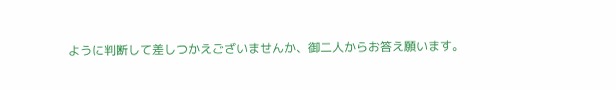ように判断して差しつかえございませんか、御二人からお答え願います。